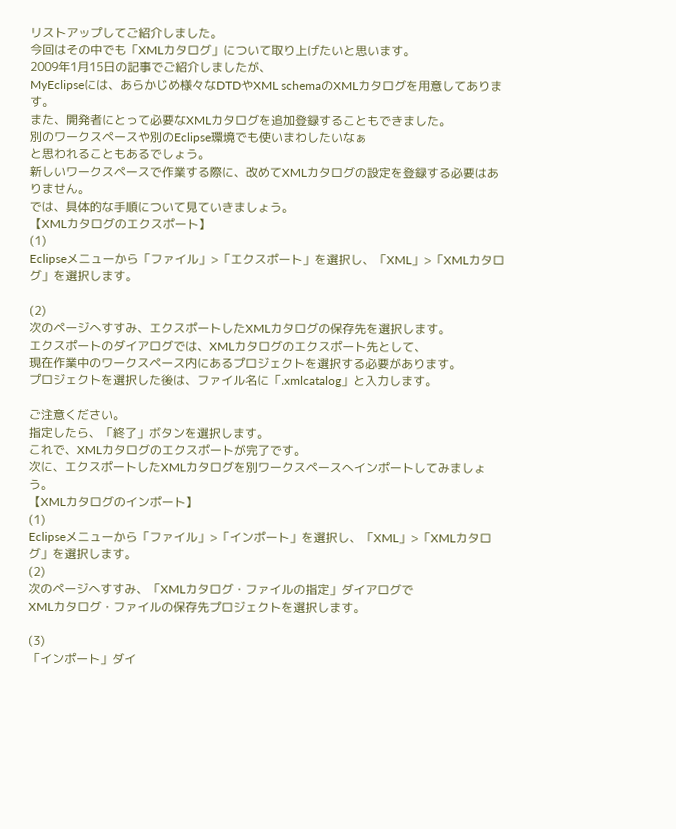リストアップしてご紹介しました。
今回はその中でも「XMLカタログ」について取り上げたいと思います。
2009年1月15日の記事でご紹介しましたが、
MyEclipseには、あらかじめ様々なDTDやXML schemaのXMLカタログを用意してあります。
また、開発者にとって必要なXMLカタログを追加登録することもできました。
別のワークスペースや別のEclipse環境でも使いまわしたいなぁ
と思われることもあるでしょう。
新しいワークスペースで作業する際に、改めてXMLカタログの設定を登録する必要はありません。
では、具体的な手順について見ていきましょう。
【XMLカタログのエクスポート】
(1)
Eclipseメニューから「ファイル」>「エクスポート」を選択し、「XML」>「XMLカタログ」を選択します。

(2)
次のページへすすみ、エクスポートしたXMLカタログの保存先を選択します。
エクスポートのダイアログでは、XMLカタログのエクスポート先として、
現在作業中のワークスペース内にあるプロジェクトを選択する必要があります。
プロジェクトを選択した後は、ファイル名に「.xmlcatalog」と入力します。

ご注意ください。
指定したら、「終了」ボタンを選択します。
これで、XMLカタログのエクスポートが完了です。
次に、エクスポートしたXMLカタログを別ワークスペースへインポートしてみましょう。
【XMLカタログのインポート】
(1)
Eclipseメニューから「ファイル」>「インポート」を選択し、「XML」>「XMLカタログ」を選択します。
(2)
次のページへすすみ、「XMLカタログ・ファイルの指定」ダイアログで
XMLカタログ・ファイルの保存先プロジェクトを選択します。

(3)
「インポート」ダイ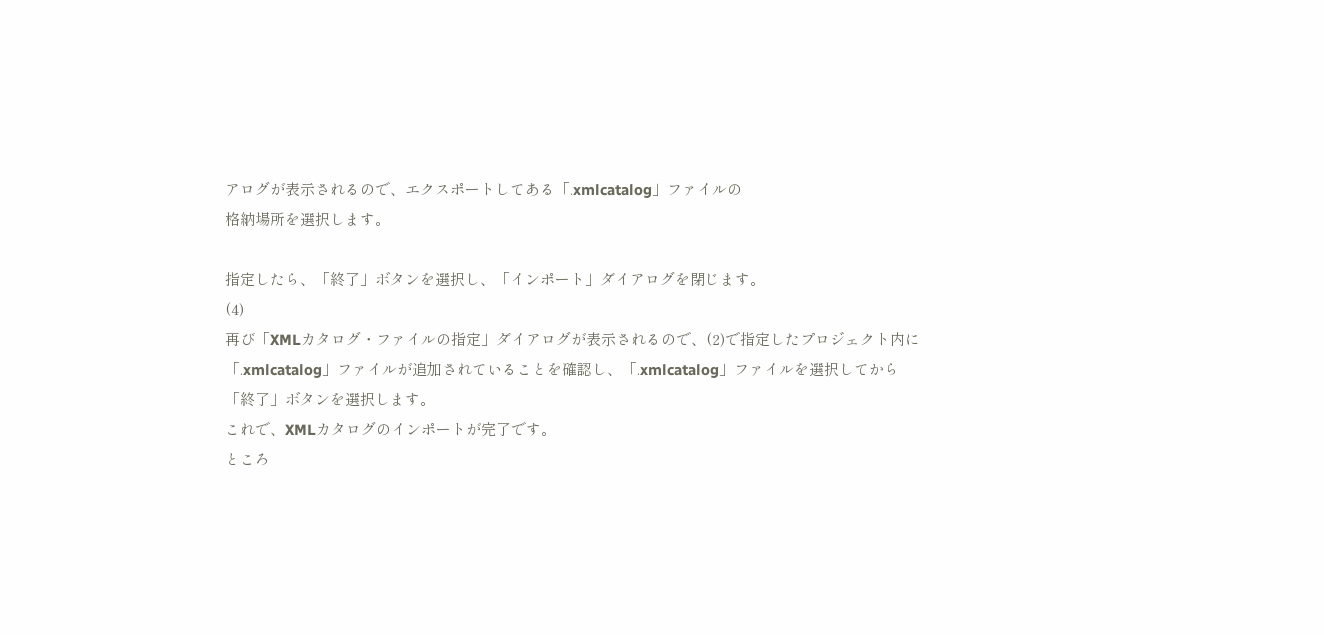アログが表示されるので、エクスポートしてある「.xmlcatalog」ファイルの
格納場所を選択します。

指定したら、「終了」ボタンを選択し、「インポート」ダイアログを閉じます。
(4)
再び「XMLカタログ・ファイルの指定」ダイアログが表示されるので、(2)で指定したプロジェクト内に
「.xmlcatalog」ファイルが追加されていることを確認し、「.xmlcatalog」ファイルを選択してから
「終了」ボタンを選択します。
これで、XMLカタログのインポートが完了です。
ところ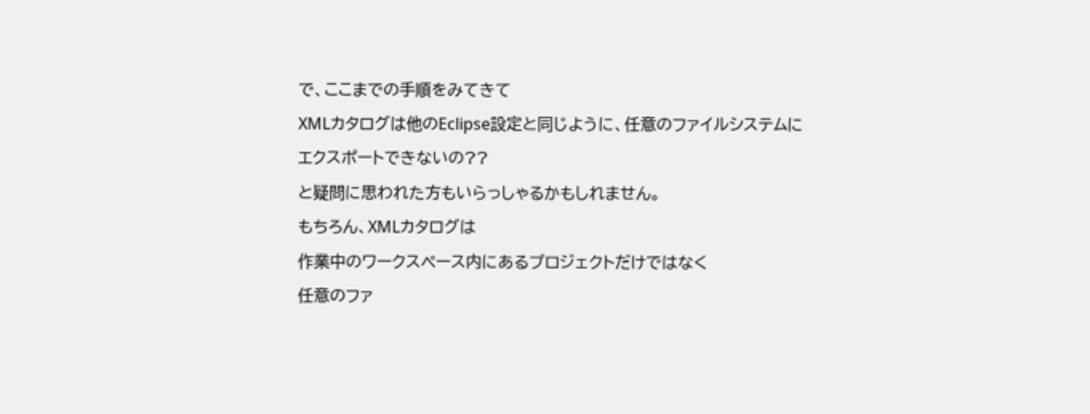で、ここまでの手順をみてきて
XMLカタログは他のEclipse設定と同じように、任意のファイルシステムに
エクスポートできないの??
と疑問に思われた方もいらっしゃるかもしれません。
もちろん、XMLカタログは
作業中のワークスペース内にあるプロジェクトだけではなく
任意のファ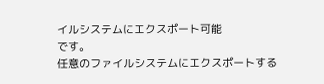イルシステムにエクスポート可能
です。
任意のファイルシステムにエクスポートする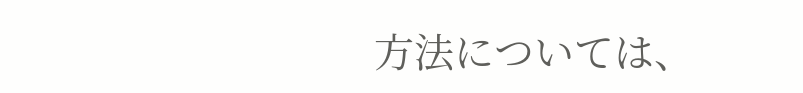方法については、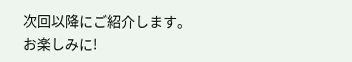次回以降にご紹介します。
お楽しみに!